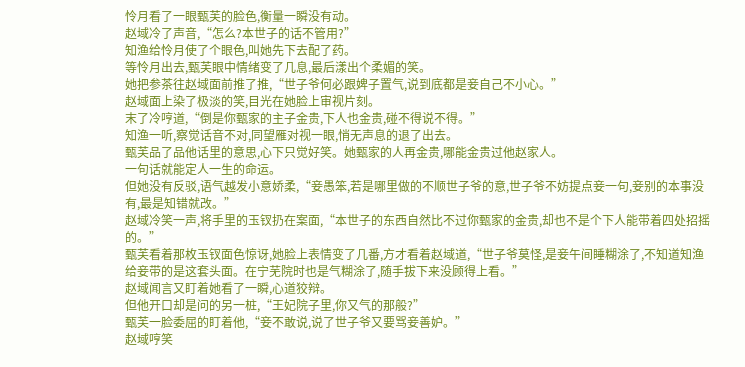怜月看了一眼甄芙的脸色,衡量一瞬没有动。
赵域冷了声音,“怎么?本世子的话不管用?”
知渔给怜月使了个眼色,叫她先下去配了药。
等怜月出去,甄芙眼中情绪变了几息,最后漾出个柔媚的笑。
她把参茶往赵域面前推了推,“世子爷何必跟婢子置气,说到底都是妾自己不小心。”
赵域面上染了极淡的笑,目光在她脸上审视片刻。
末了冷哼道,“倒是你甄家的主子金贵,下人也金贵,碰不得说不得。”
知渔一听,察觉话音不对,同望雁对视一眼,悄无声息的退了出去。
甄芙品了品他话里的意思,心下只觉好笑。她甄家的人再金贵,哪能金贵过他赵家人。
一句话就能定人一生的命运。
但她没有反驳,语气越发小意娇柔,“妾愚笨,若是哪里做的不顺世子爷的意,世子爷不妨提点妾一句,妾别的本事没有,最是知错就改。”
赵域冷笑一声,将手里的玉钗扔在案面,“本世子的东西自然比不过你甄家的金贵,却也不是个下人能带着四处招摇的。”
甄芙看着那枚玉钗面色惊讶,她脸上表情变了几番,方才看着赵域道,“世子爷莫怪,是妾午间睡糊涂了,不知道知渔给妾带的是这套头面。在宁芜院时也是气糊涂了,随手拔下来没顾得上看。”
赵域闻言又盯着她看了一瞬,心道狡辩。
但他开口却是问的另一桩,“王妃院子里,你又气的那般?”
甄芙一脸委屈的盯着他,“妾不敢说,说了世子爷又要骂妾善妒。”
赵域哼笑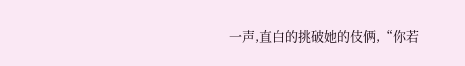一声,直白的挑破她的伎俩,“你若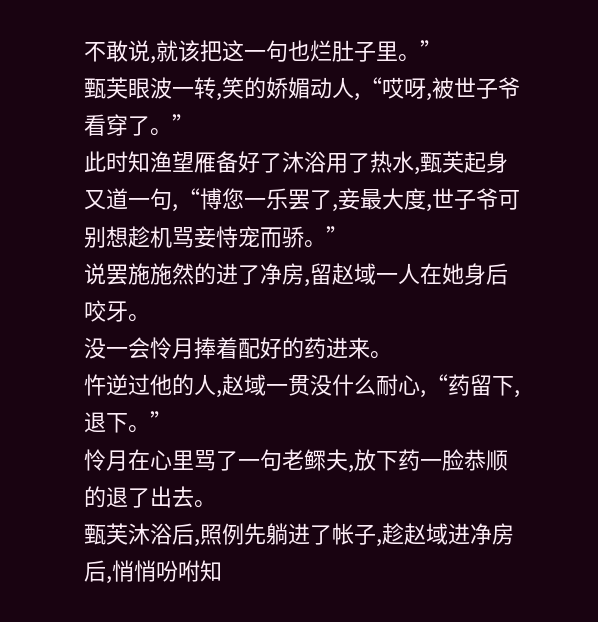不敢说,就该把这一句也烂肚子里。”
甄芙眼波一转,笑的娇媚动人,“哎呀,被世子爷看穿了。”
此时知渔望雁备好了沐浴用了热水,甄芙起身又道一句,“博您一乐罢了,妾最大度,世子爷可别想趁机骂妾恃宠而骄。”
说罢施施然的进了净房,留赵域一人在她身后咬牙。
没一会怜月捧着配好的药进来。
忤逆过他的人,赵域一贯没什么耐心,“药留下,退下。”
怜月在心里骂了一句老鳏夫,放下药一脸恭顺的退了出去。
甄芙沐浴后,照例先躺进了帐子,趁赵域进净房后,悄悄吩咐知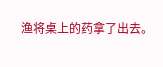渔将桌上的药拿了出去。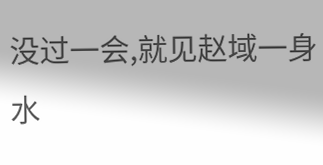没过一会,就见赵域一身水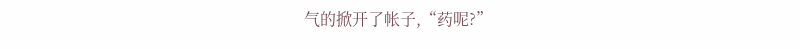气的掀开了帐子,“药呢?”